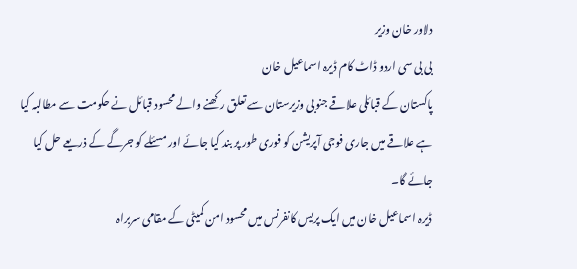دلاور خان وزیر
بی بی سی اردو ڈاٹ کام ڈیرہ اسماعیل خان
پاکستان کے قبائلی علاقے جنوبی وزیرستان سے تعلق رکھنے والے محسود قبائل نے حکومت سے مطالبہ کیا ہے علاقے میں جاری فوجی آپریشن کو فوری طور پر بند کیا جائے اور مسئلے کو جرگے کے ذریعے حل کیا جائے گا۔
ڈیرہ اسماعیل خان میں ایک پریس کانفرنس میں محسود امن کمیٹی کے مقامی سربراہ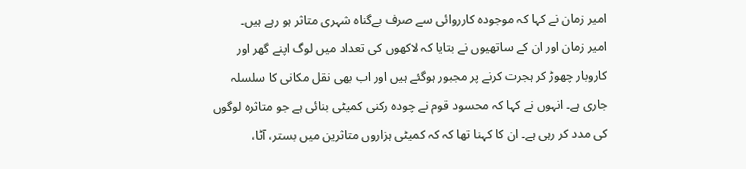امیر زمان نے کہا کہ موجودہ کارروائی سے صرف بےگناہ شہری متاثر ہو رہے ہیں۔
امیر زمان اور ان کے ساتھیوں نے بتایا کہ لاکھوں کی تعداد میں لوگ اپنے گھر اور کاروبار چھوڑ کر ہجرت کرنے پر مجبور ہوگئے ہیں اور اب بھی نقل مکانی کا سلسلہ جاری ہے۔ انہوں نے کہا کہ محسود قوم نے چودہ رکنی کمیٹی بنائی ہے جو متاثرہ لوگوں کی مدد کر رہی ہے۔ ان کا کہنا تھا کہ کہ کمیٹی ہزاروں متاثرین میں بستر، آٹا،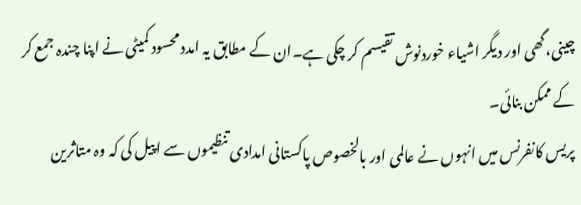چینی،گھی اور دیگر اشیاء خوردنوش تقیسم کر چکی ہے۔ان کے مطابق یہ امدد محسود کمیٹی نے اپنا چندہ جمع کر کے ممکن بنائی۔
پریس کانفرنس میں انہوں نے عالمی اور بالخصوص پاکستانی امدادی تنظیموں سے اپیل کی کہ وہ متاثرین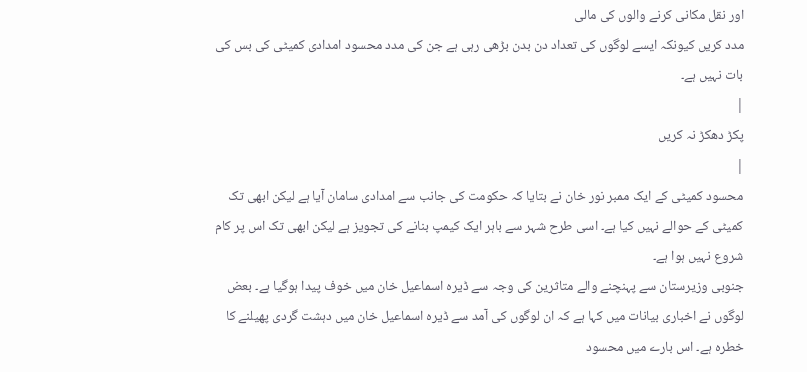اور نقل مکانی کرنے والوں کی مالی
مدد کریں کیونکہ ایسے لوگوں کی تعداد دن بدن بڑھی رہی ہے جن کی مدد محسود امدادی کمیٹی کی بس کی بات نہیں ہے۔
|
پکڑ دھکڑ نہ کریں
|
محسود کمیٹی کے ایک ممبر نور خان نے بتایا کہ حکومت کی جانب سے امدادی سامان آیا ہے لیکن ابھی تک کمیٹی کے حوالے نہیں کیا ہے۔ اسی طرح شہر سے باہر ایک کیمپ بنانے کی تجویز ہے لیکن ابھی تک اس پر کام شروع نہیں ہوا ہے۔
جنوبی وزیرستان سے پہنچنے والے متاثرین کی وجہ سے ڈیرہ اسماعیل خان میں خوف پیدا ہوگیا ہے۔ بعض لوگوں نے اخباری بیانات میں کہا ہے کہ ان لوگوں کی آمد سے ڈیرہ اسماعیل خان میں دہشت گردی پھیلنے کا خطرہ ہے۔ اس بارے میں محسود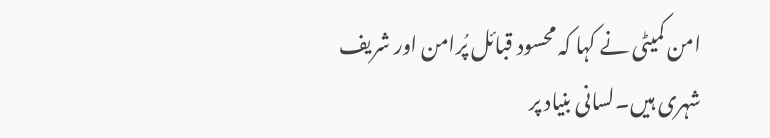امن کمیٹی نے کہا کہ محسود قبائل پُرامن اور شریف شہری ہیں۔لسانی بنیاد پر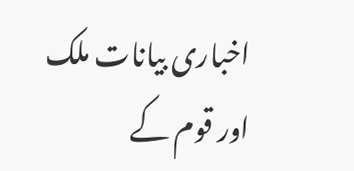اخباری بیانات ملک اور قوم کے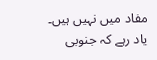مفاد میں نہیں ہیں۔
یاد رہے کہ جنوبی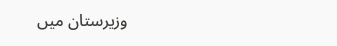وزیرستان میں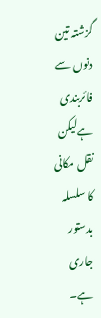گزشتہ تین دنوں سے فائربندی ہےلیکن نقل مکانی کا سلسلہ بدستور جاری ہے۔